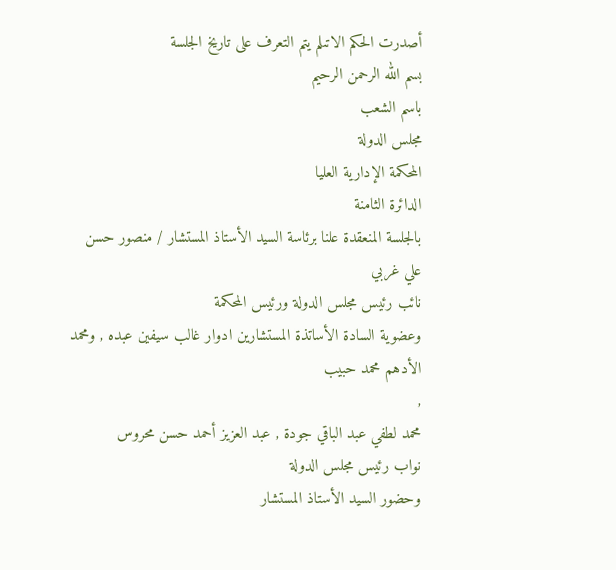أصدرت الحكم الاتىلم يتم التعرف على تاريخ الجلسة
بسم الله الرحمن الرحيم
باسم الشعب
مجلس الدولة
المحكمة الإدارية العليا
الدائرة الثامنة
بالجلسة المنعقدة علنا برئاسة السيد الأستاذ المستشار / منصور حسن
علي غربي
نائب رئيس مجلس الدولة ورئيس المحكمة
وعضوية السادة الأساتذة المستشارين ادوار غالب سيفين عبده , ومحمد الأدهم محمد حبيب
,
محمد لطفي عبد الباقي جودة , عبد العزيز أحمد حسن محروس
نواب رئيس مجلس الدولة
وحضور السيد الأستاذ المستشار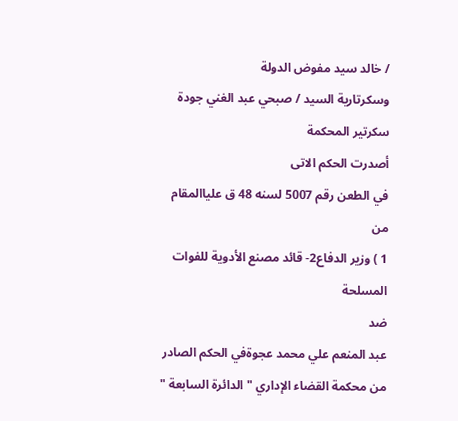/ خالد سيد مفوض الدولة
وسكرتارية السيد / صبحي عبد الغني جودة سكرتير المحكمة
أصدرت الحكم الاتى
في الطعن رقم 5007 لسنه 48 ق علياالمقام من
1 ) وزير الدفاع2- قائد مصنع الأدوية للفوات المسلحة
ضد
عبد المنعم علي محمد عجوةفي الحكم الصادر من محكمة القضاء الإداري " الدائرة السابعة "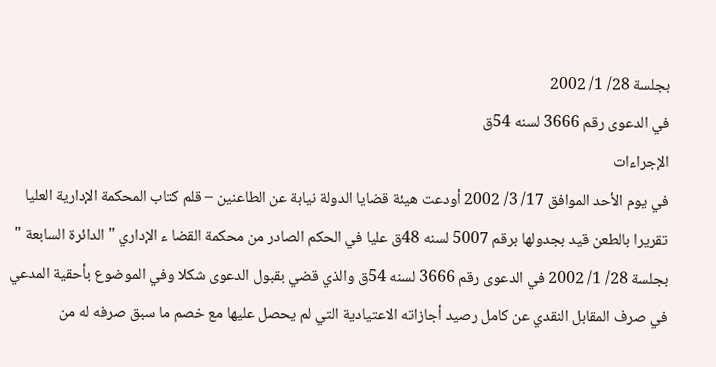بجلسة 28/ 1/ 2002
في الدعوى رقم 3666 لسنه 54ق
الإجراءات
في يوم الأحد الموافق 17/ 3/ 2002 أودعت هيئة قضايا الدولة نيابة عن الطاعنين – قلم كتاب المحكمة الإدارية العليا تقريرا بالطعن قيد بجدولها برقم 5007 لسنه 48ق عليا في الحكم الصادر من محكمة القضا ء الإداري " الدائرة السابعة " بجلسة 28/ 1/ 2002 في الدعوى رقم 3666 لسنه 54ق والذي قضي بقبول الدعوى شكلا وفي الموضوع بأحقية المدعي في صرف المقابل النقدي عن كامل رصيد أجازاته الاعتيادية التي لم يحصل عليها مع خصم ما سبق صرفه له من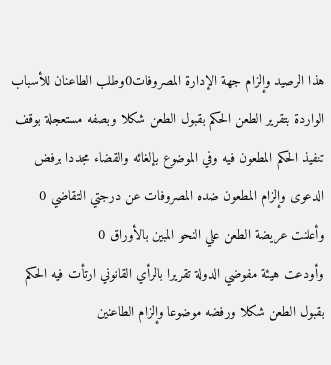هذا الرصيد وإلزام جهة الإدارة المصروفات0وطلب الطاعنان للأسباب الواردة بتقرير الطعن الحكم بقبول الطعن شكلا وبصفه مستعجلة بوقف تنفيذ الحكم المطعون فيه وفي الموضوع بإلغائه والقضاء مجددا برفض الدعوى وإلزام المطعون ضده المصروفات عن درجتي التقاضي 0
وأعلنت عريضة الطعن علي النحو المبين بالأوراق 0
وأودعت هيئة مفوضي الدولة تقريرا بالرأي القانوني ارتأت فيه الحكم بقبول الطعن شكلا ورفضه موضوعا وإلزام الطاعنين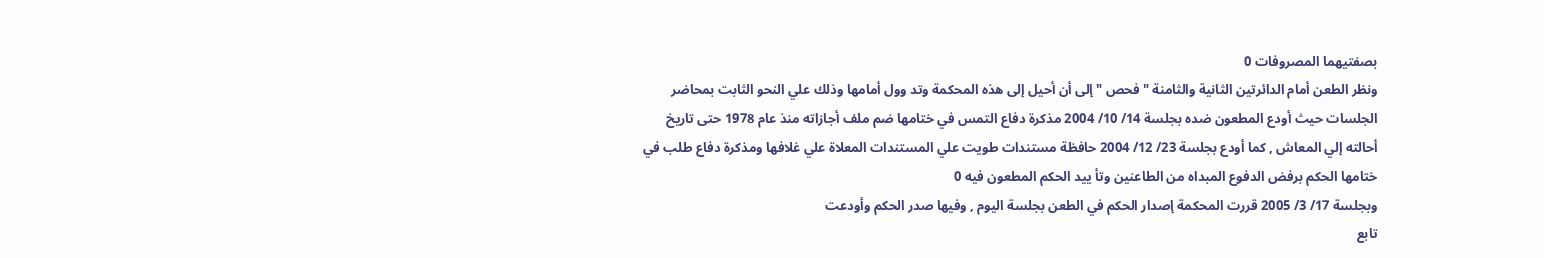بصفتيهما المصروفات 0
ونظر الطعن أمام الدائرتين الثانية والثامنة " فحص " إلى أن أحيل إلى هذه المحكمة وتد وول أمامها وذلك علي النحو الثابت بمحاضر الجلسات حيث أودع المطعون ضده بجلسة 14/ 10/ 2004 مذكرة دفاع التمس في ختامها ضم ملف أجازاته منذ عام 1978 حتى تاريخ أحالته إلي المعاش , كما أودع بجلسة 23/ 12/ 2004 حافظة مستندات طويت علي المستندات المعلاة علي غلافها ومذكرة دفاع طلب في ختامها الحكم برفض الدفوع المبداه من الطاعنين وتأ ييد الحكم المطعون فيه 0
وبجلسة 17/ 3/ 2005 قررت المحكمة إصدار الحكم في الطعن بجلسة اليوم , وفيها صدر الحكم وأودعت
تابع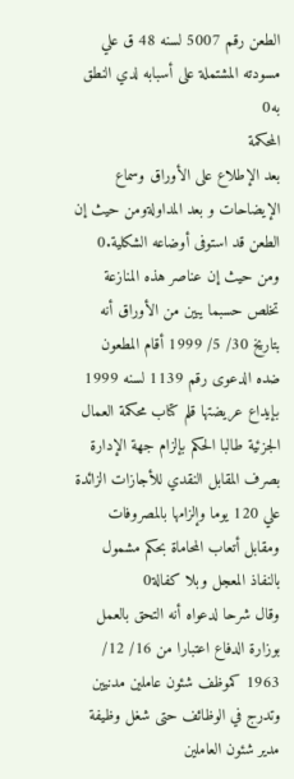الطعن رقم 5007 لسنه 48 ق علي
مسودته المشتملة على أسبابه لدي النطق به0
المحكمة
بعد الإطلاع على الأوراق وسماع الإيضاحات و بعد المداولةومن حيث إن الطعن قد استوفى أوضاعه الشكلية.0
ومن حيث إن عناصر هذه المنازعة تخلص حسبما يبين من الأوراق أنه بتاريخ 30/ 5/ 1999 أقام المطعون ضده الدعوى رقم 1139 لسنه 1999 بإيداع عريضتها قلم كتاب محكمة العمال الجزئية طالبا الحكم بإلزام جهة الإدارة بصرف المقابل النقدي للأجازات الزائدة علي 120 يوما وإلزامها بالمصروفات ومقابل أتعاب المحاماة بحكم مشمول بالنفاذ المعجل وبلا كفالة0
وقال شرحا لدعواه أنه التحق بالعمل بوزارة الدفاع اعتبارا من 16/ 12/ 1963 كموظف شئون عاملين مدنيين وتدرج في الوظائف حتى شغل وظيفة مدير شئون العاملين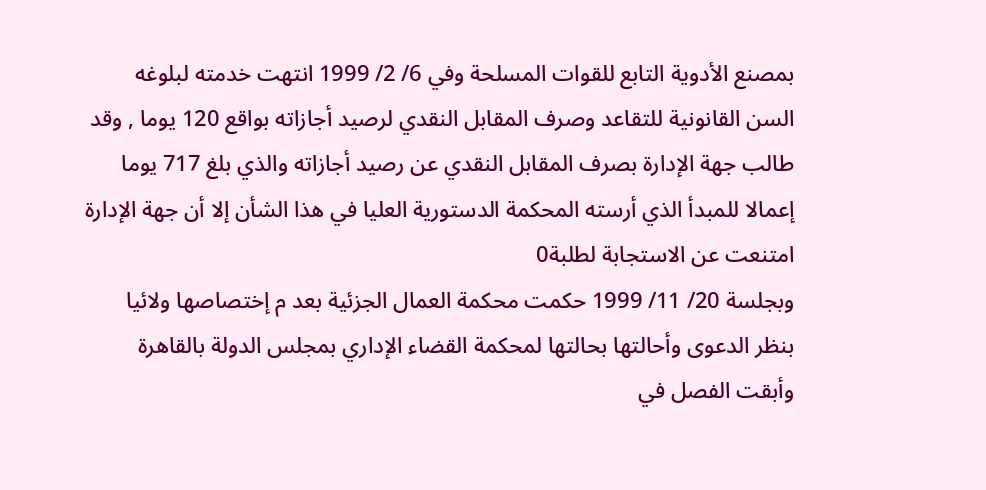بمصنع الأدوية التابع للقوات المسلحة وفي 6/ 2/ 1999 انتهت خدمته لبلوغه السن القانونية للتقاعد وصرف المقابل النقدي لرصيد أجازاته بواقع 120 يوما , وقد طالب جهة الإدارة بصرف المقابل النقدي عن رصيد أجازاته والذي بلغ 717 يوما إعمالا للمبدأ الذي أرسته المحكمة الدستورية العليا في هذا الشأن إلا أن جهة الإدارة امتنعت عن الاستجابة لطلبة0
وبجلسة 20/ 11/ 1999 حكمت محكمة العمال الجزئية بعد م إختصاصها ولائيا بنظر الدعوى وأحالتها بحالتها لمحكمة القضاء الإداري بمجلس الدولة بالقاهرة وأبقت الفصل في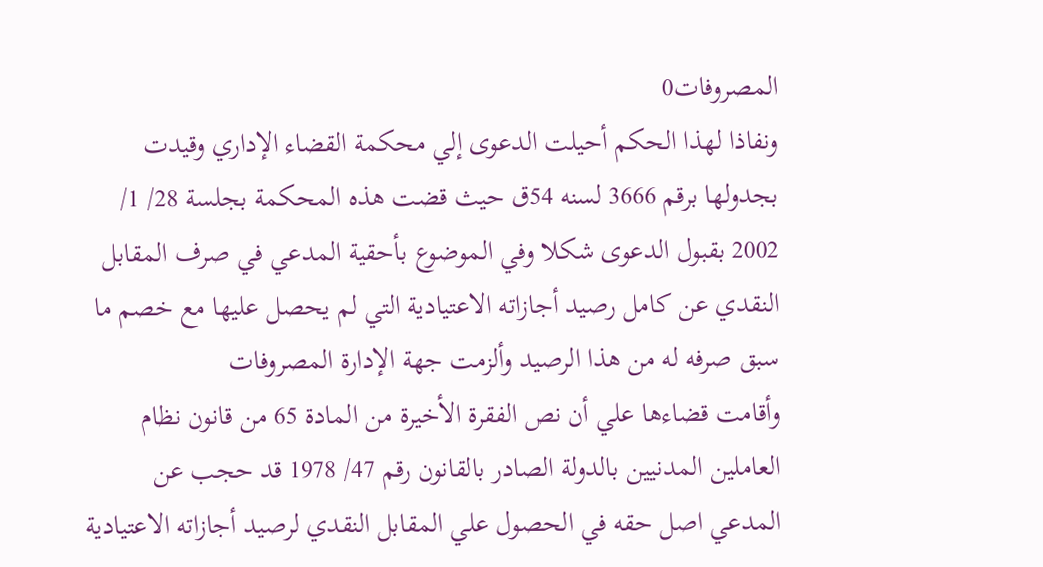المصروفات0
ونفاذا لهذا الحكم أحيلت الدعوى إلي محكمة القضاء الإداري وقيدت بجدولها برقم 3666 لسنه 54ق حيث قضت هذه المحكمة بجلسة 28/ 1/ 2002 بقبول الدعوى شكلا وفي الموضوع بأحقية المدعي في صرف المقابل النقدي عن كامل رصيد أجازاته الاعتيادية التي لم يحصل عليها مع خصم ما سبق صرفه له من هذا الرصيد وألزمت جهة الإدارة المصروفات
وأقامت قضاءها علي أن نص الفقرة الأخيرة من المادة 65 من قانون نظام العاملين المدنيين بالدولة الصادر بالقانون رقم 47/ 1978 قد حجب عن المدعي اصل حقه في الحصول علي المقابل النقدي لرصيد أجازاته الاعتيادية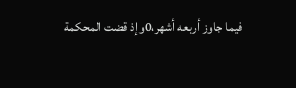فيما جاوز أربعه أشهر،0وإذ قضت المحكمة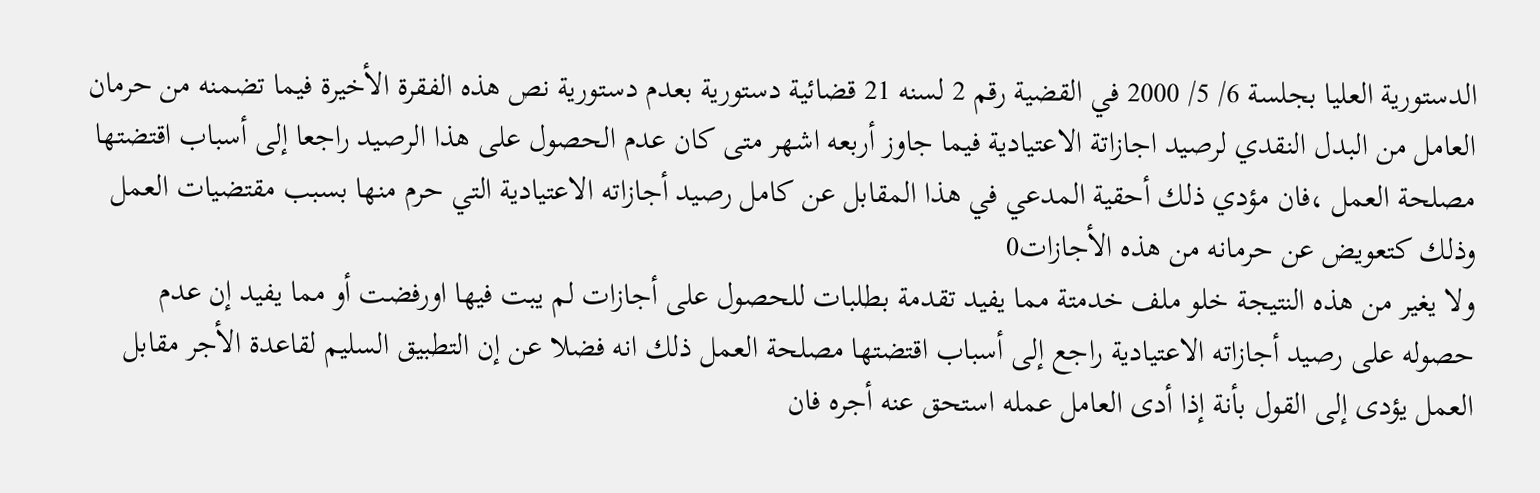الدستورية العليا بجلسة 6/ 5/ 2000 في القضية رقم 2 لسنه 21 قضائية دستورية بعدم دستورية نص هذه الفقرة الأخيرة فيما تضمنه من حرمان العامل من البدل النقدي لرصيد اجازاتة الاعتيادية فيما جاوز أربعه اشهر متى كان عدم الحصول على هذا الرصيد راجعا إلى أسباب اقتضتها مصلحة العمل ،فان مؤدي ذلك أحقية المدعي في هذا المقابل عن كامل رصيد أجازاته الاعتيادية التي حرم منها بسبب مقتضيات العمل وذلك كتعويض عن حرمانه من هذه الأجازات0
ولا يغير من هذه النتيجة خلو ملف خدمتة مما يفيد تقدمة بطلبات للحصول على أجازات لم يبت فيها اورفضت أو مما يفيد إن عدم حصوله على رصيد أجازاته الاعتيادية راجع إلى أسباب اقتضتها مصلحة العمل ذلك انه فضلا عن إن التطبيق السليم لقاعدة الأجر مقابل العمل يؤدى إلى القول بأنة إذا أدى العامل عمله استحق عنه أجره فان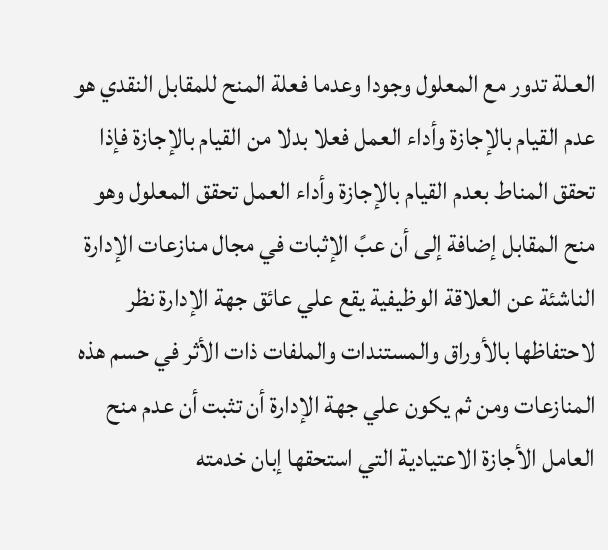العـلة تدور مع المعلول وجودا وعدما فعلة المنح للمقابل النقدي هو عدم القيام بالإجازة وأداء العمل فعلا بدلا من القيام بالإجازة فإذا تحقق المناط بعدم القيام بالإجازة وأداء العمل تحقق المعلول وهو منح المقابل إضافة إلى أن عبً الإثبات في مجال منازعات الإدارة الناشئة عن العلاقة الوظيفية يقع علي عائق جهة الإدارة نظر لاحتفاظها بالأوراق والمستندات والملفات ذات الأثر في حسم هذه المنازعات ومن ثم يكون علي جهة الإدارة أن تثبت أن عدم منح العامل الأجازة الاعتيادية التي استحقها إبان خدمته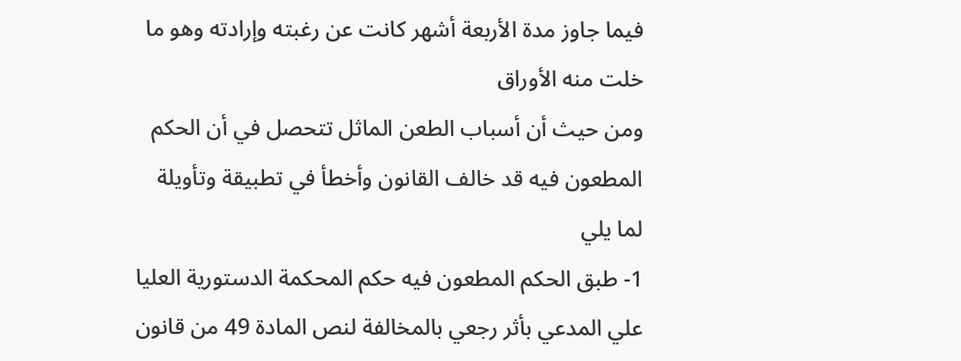فيما جاوز مدة الأربعة أشهر كانت عن رغبته وإرادته وهو ما خلت منه الأوراق
ومن حيث أن أسباب الطعن الماثل تتحصل في أن الحكم المطعون فيه قد خالف القانون وأخطأ في تطبيقة وتأويلة لما يلي
1- طبق الحكم المطعون فيه حكم المحكمة الدستورية العليا علي المدعي بأثر رجعي بالمخالفة لنص المادة 49 من قانون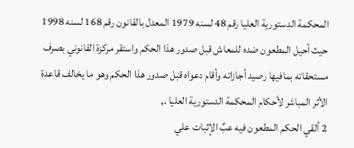المحكمة الدستورية العليا رقم 48 لسنه 1979 المعدل بالقانون رقم 168 لسنه 1998 حيث أحيل المطعون ضده للمعاش قبل صدور هذا الحكم واستقر مركزة القانوني بصرف مستحقاته بمافيها رصيد أجازاته وأقام دعواه قبل صدور هذا الحكم وهو ما يخالف قاعدة الأثر المباشر لأحكام المحكمة الدستورية العليا .,
2 ألقي الحكم المطعون فيه عبٌ الإثبات علي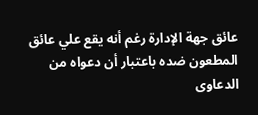عائق جهة الإدارة رغم أنه يقع علي عائق المطعون ضده باعتبار أن دعواه من الدعاوى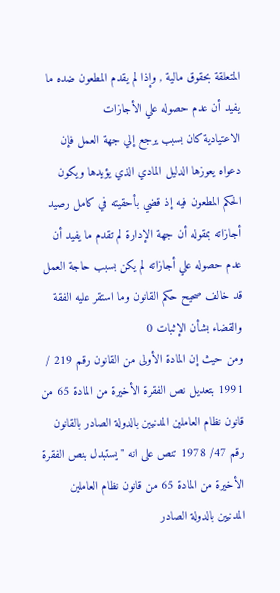المتعلقة بحقوق مالية , وإذا لم يقدم المطعون ضده ما يفيد أن عدم حصوله علي الأجازات
الاعتيادية كان بسبب يرجع إلي جهة العمل فإن دعواه يعوزها الدليل المادي الذي يؤيدها ويكون الحكم المطعون فيه إذ قضي بأحقيته في كامل رصيد أجازاته بمقوله أن جهة الإدارة لم تقدم ما يفيد أن عدم حصوله علي أجازاته لم يكن بسبب حاجة العمل قد خالف صحيح حكم القانون وما استقر عليه الفقة والقضاء بشأن الإثبات 0
ومن حيث إن المادة الأولى من القانون رقم 219 / 1991 بتعديل نص الفقرة الأخيرة من المادة 65 من قانون نظام العاملين المدنيين بالدولة الصادر بالقانون رقم 47/ 1978 تنص على انه " يستبدل بنص الفقرة الأخيرة من المادة 65 من قانون نظام العاملين المدنيين بالدولة الصادر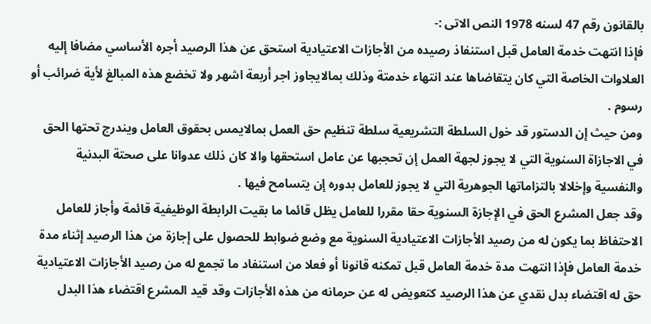بالقانون رقم 47 لسنه 1978 النص الاتى :-
فإذا انتهت خدمة العامل قبل استنفاذ رصيده من الأجازات الاعتيادية استحق عن هذا الرصيد أجره الأساسي مضافا إليه العلاوات الخاصة التي كان يتقاضاها عند انتهاء خدمتة وذلك بمالايجاوز اجر أربعة اشهر ولا تخضع هذه المبالغ لأية ضرائب أو رسوم .
ومن حيث إن الدستور قد خول السلطة التشريعية سلطة تنظيم حق العمل بمالايمس بحقوق العامل ويندرج تحتها الحق في الاجازاة السنوية التي لا يجوز لجهة العمل إن تحجبها عن عامل استحقها والا كان ذلك عدوانا على صحتة البدنية والنفسية وإخلالا بالتزاماتها الجوهرية التي لا يجوز للعامل بدوره إن يتسامح فيها .
وقد جعل المشرع الحق في الإجازة السنوية حقا مقررا للعامل يظل قائما ما بقيت الرابطة الوظيفية قائمة وأجاز للعامل الاحتفاظ بما يكون له من رصيد الأجازات الاعتيادية السنوية مع وضع ضوابط للحصول على إجازة من هذا الرصيد إثناء مدة خدمة العامل فإذا انتهت مدة خدمة العامل قبل تمكنه قانونا أو فعلا من استنفاد ما تجمع له من رصيد الأجازات الاعتيادية حق له اقتضاء بدل نقدي عن هذا الرصيد كتعويض له عن حرمانه من هذه الأجازات وقد قيد المشرع اقتضاء هذا البدل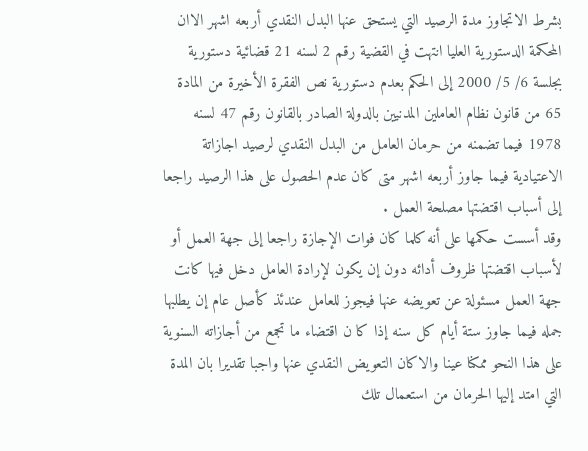بشرط الاتجاوز مدة الرصيد التي يستحق عنها البدل النقدي أربعه اشهر الاان المحكمة الدستورية العليا انتهت في القضية رقم 2 لسنه 21 قضائية دستورية بجلسة 6/ 5/ 2000 إلى الحكم بعدم دستورية نص الفقرة الأخيرة من المادة 65 من قانون نظام العاملين المدنيين بالدولة الصادر بالقانون رقم 47 لسنه 1978 فيما تضمنه من حرمان العامل من البدل النقدي لرصيد اجازاتة الاعتيادية فيما جاوز أربعه اشهر متى كان عدم الحصول على هذا الرصيد راجعا إلى أسباب اقتضتها مصلحة العمل .
وقد أسست حكمها على أنه كلما كان فوات الإجازة راجعا إلى جهة العمل أو لأسباب اقتضتها ظروف أدائه دون إن يكون لإرادة العامل دخل فيها كانت جهة العمل مسئولة عن تعويضه عنها فيجوز للعامل عندئذ كأصل عام إن يطلبها جمله فيما جاوز ستة أيام كل سنه إذا كا ن اقتضاء ما تجمع من أجازاته السنوية على هذا النحو ممكنا عينا والاكان التعويض النقدي عنها واجبا تقديرا بان المدة التي امتد إليها الحرمان من استعمال تلك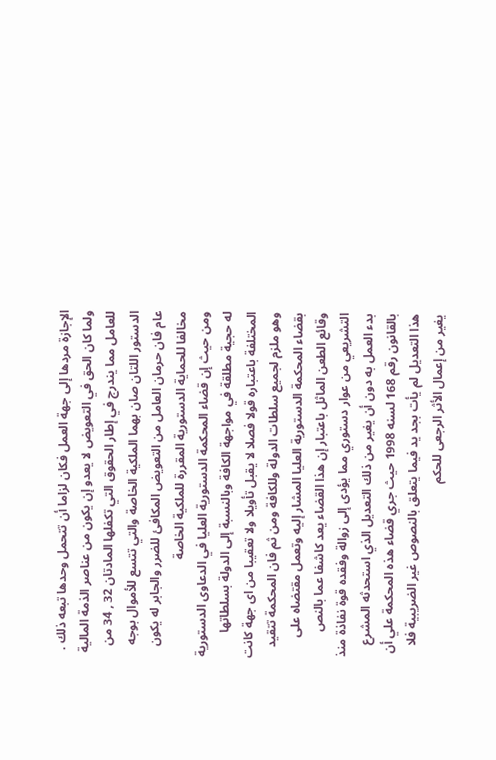الإجازة مردها إلى جهة العمل فكان لزاما أن تتحمل وحدها تبعه ذلك .
ولما كان الحق في التعويض لا يعدو إن يكون من عناصر الذمة المالية للعامل مما يندرج في إطار الحقوق التي تكفلها المادتان 32 , 34 من الدستور اللتان صان بهما الملكية الخاصة والتي تتسع للأموال بوجه عام فان حرمان العامل من التعويض المكافئ للضرر والجابر له يكون مخالفا للحماية الدستورية المقررة للملكية الخاصة
ومن حيث إن قضاء المحكمة الدستورية العليا في الدعاوى الدستورية له حجية مطلقة في مواجهة الكافة وبالنسبة إلى الدولة بسلطاتها المختلفة باعتباره قولا فصلا لا يقبل تأويلا ولا تعقيبا من اى جهة كانت وهو ملزم لجميع سلطات الدولة وللكافة ومن ثم فان المحكمة تتقيد بقضاء المحكمة الدستورية العليا المشار إليه وتعمل مقتضاه على وقائع الطعن الماثل باعتبار إن هذا القضاء يعد كاشفا عما بالنص التشريعي من عوار دستوري مما يؤدى إلى زوالة وفقده قوة نفاذة منذ بدء العمل به دون أن يغير من ذلك التعديل الذي استحدثه المشرع بالقانون رقم 168 لسنه 1998 حيث جري قضاء هذه المحكمة علي أن هذا التعديل لم يأت بجد يد فيما يتعلق بالنصوص غير الضريبية فلا يغير من إعمال الأثر الرجعى للحكم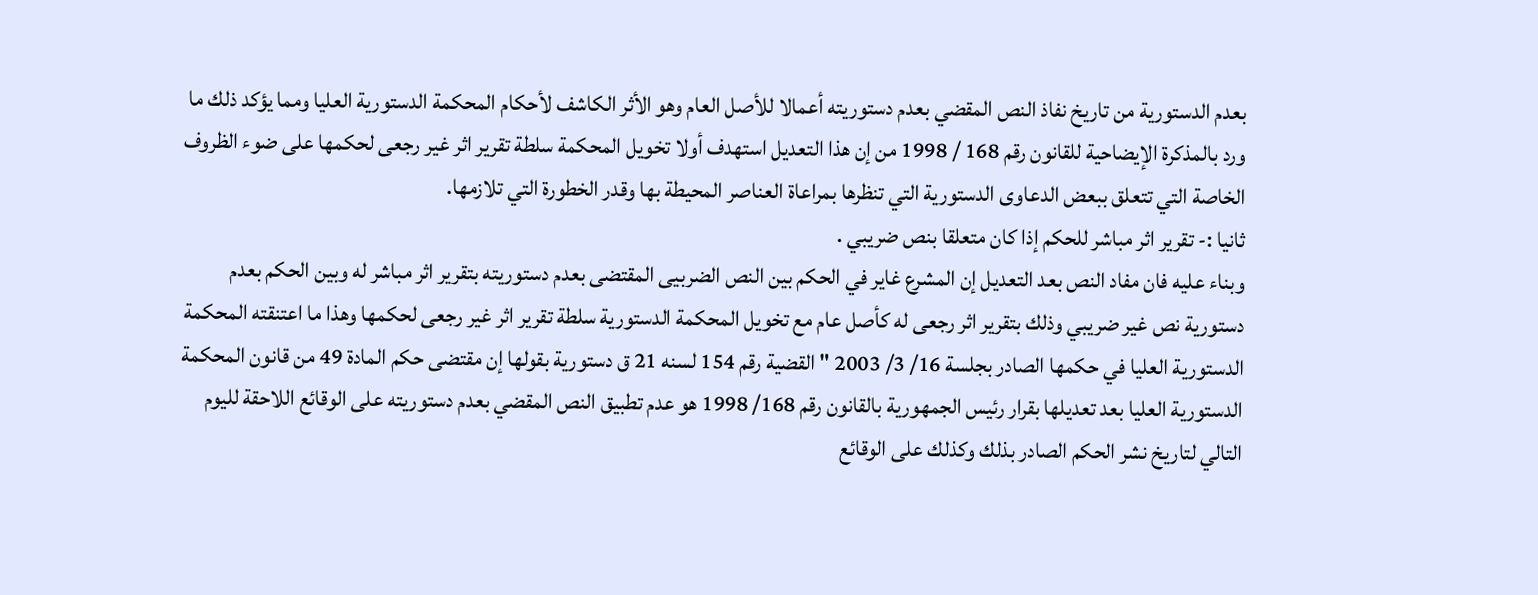بعدم الدستورية من تاريخ نفاذ النص المقضي بعدم دستوريته أعمالا للأصل العام وهو الأثر الكاشف لأحكام المحكمة الدستورية العليا ومما يؤكد ذلك ما ورد بالمذكرة الإيضاحية للقانون رقم 168 / 1998 من إن هذا التعديل استهدف أولا تخويل المحكمة سلطة تقرير اثر غير رجعى لحكمها على ضوء الظروف
الخاصة التي تتعلق ببعض الدعاوى الدستورية التي تنظرها بمراعاة العناصر المحيطة بها وقدر الخطورة التي تلازمها.
ثانيا :- تقرير اثر مباشر للحكم إذا كان متعلقا بنص ضريبي .
وبناء عليه فان مفاد النص بعد التعديل إن المشرع غاير في الحكم بين النص الضربيى المقتضى بعدم دستوريته بتقرير اثر مباشر له وبين الحكم بعدم دستورية نص غير ضريبي وذلك بتقرير اثر رجعى له كأصل عام مع تخويل المحكمة الدستورية سلطة تقرير اثر غير رجعى لحكمها وهذا ما اعتنقته المحكمة الدستورية العليا في حكمها الصادر بجلسة 16/ 3/ 2003 " القضية رقم 154 لسنه 21 ق دستورية بقولها إن مقتضى حكم المادة 49 من قانون المحكمة الدستورية العليا بعد تعديلها بقرار رئيس الجمهورية بالقانون رقم 168/ 1998 هو عدم تطبيق النص المقضي بعدم دستوريته على الوقائع اللاحقة لليوم التالي لتاريخ نشر الحكم الصادر بذلك وكذلك على الوقائع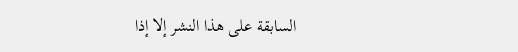السابقة على هذا النشر إلا إذا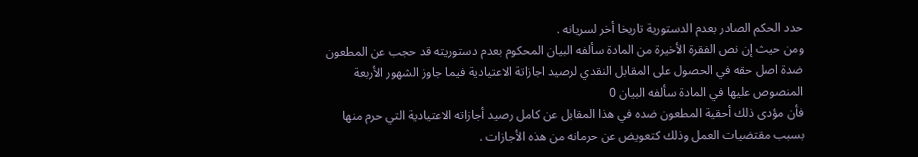حدد الحكم الصادر بعدم الدستورية تاريخا أخر لسريانه .
ومن حيث إن نص الفقرة الأخيرة من المادة سألفه البيان المحكوم بعدم دستوريته قد حجب عن المطعون ضدة اصل حقه في الحصول على المقابل النقدي لرصيد اجازاتة الاعتيادية فيما جاوز الشهور الأربعة المنصوص عليها في المادة سألفه البيان 0
فأن مؤدى ذلك أحقية المطعون ضده في هذا المقابل عن كامل رصيد أجازاته الاعتيادية التي حرم منها بسبب مقتضيات العمل وذلك كتعويض عن حرمانه من هذه الأجازات .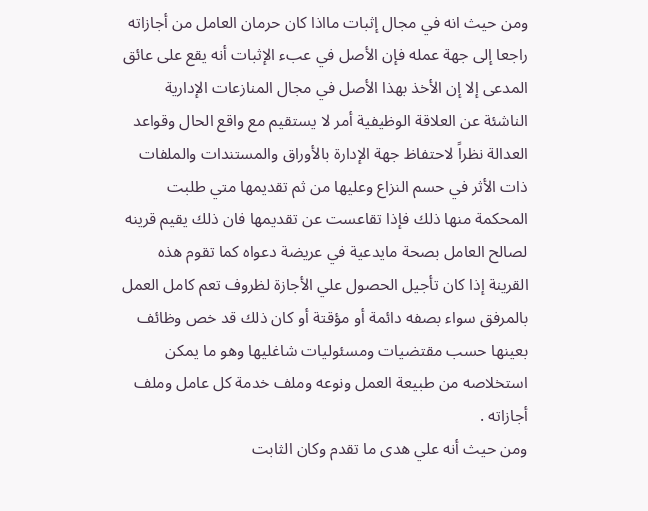ومن حيث انه في مجال إثبات مااذا كان حرمان العامل من أجازاته راجعا إلى جهة عمله فإن الأصل في عبء الإثبات أنه يقع على عائق المدعى إلا إن الأخذ بهذا الأصل في مجال المنازعات الإدارية الناشئة عن العلاقة الوظيفية أمر لا يستقيم مع واقع الحال وقواعد العدالة نظراً لاحتفاظ جهة الإدارة بالأوراق والمستندات والملفات ذات الأثر في حسم النزاع وعليها من ثم تقديمها متي طلبت المحكمة منها ذلك فإذا تقاعست عن تقديمها فان ذلك يقيم قرينه لصالح العامل بصحة مايدعية في عريضة دعواه كما تقوم هذه القرينة إذا كان تأجيل الحصول علي الأجازة لظروف تعم كامل العمل بالمرفق سواء بصفه دائمة أو مؤقتة أو كان ذلك قد خص وظائف بعينها حسب مقتضيات ومسئوليات شاغليها وهو ما يمكن استخلاصه من طبيعة العمل ونوعه وملف خدمة كل عامل وملف أجازاته .
ومن حيث أنه علي هدى ما تقدم وكان الثابت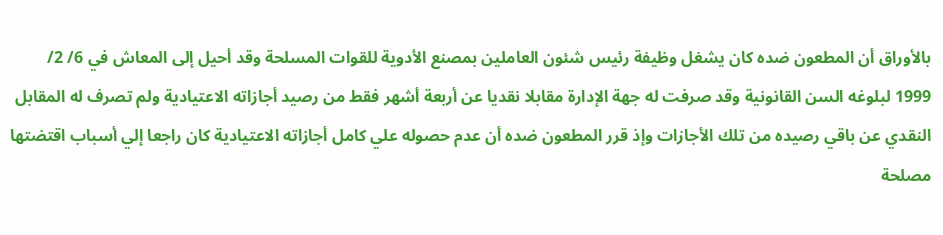بالأوراق أن المطعون ضده كان يشغل وظيفة رئيس شئون العاملين بمصنع الأدوية للقوات المسلحة وقد أحيل إلى المعاش في 6/ 2/ 1999 لبلوغه السن القانونية وقد صرفت له جهة الإدارة مقابلا نقديا عن أربعة أشهر فقط من رصيد أجازاته الاعتيادية ولم تصرف له المقابل النقدي عن باقي رصيده من تلك الأجازات وإذ قرر المطعون ضده أن عدم حصوله علي كامل أجازاته الاعتيادية كان راجعا إلي أسباب اقتضتها مصلحة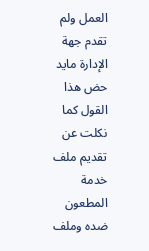العمل ولم تقدم جهة الإدارة مايد حض هذا القول كما نكلت عن تقديم ملف خدمة المطعون ضده وملف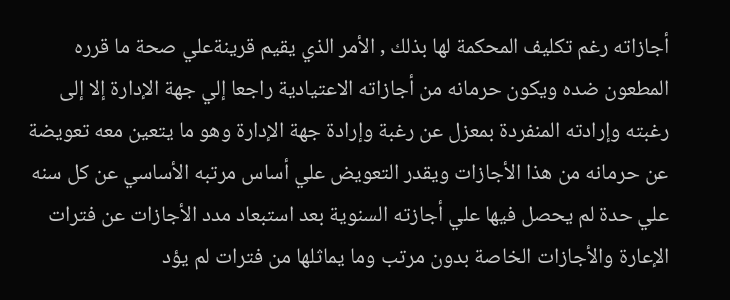أجازاته رغم تكليف المحكمة لها بذلك , الأمر الذي يقيم قرينةعلي صحة ما قرره المطعون ضده ويكون حرمانه من أجازاته الاعتيادية راجعا إلي جهة الإدارة إلا إلى رغبته وإرادته المنفردة بمعزل عن رغبة وإرادة جهة الإدارة وهو ما يتعين معه تعويضة عن حرمانه من هذا الأجازات ويقدر التعويض علي أساس مرتبه الأساسي عن كل سنه علي حدة لم يحصل فيها علي أجازته السنوية بعد استبعاد مدد الأجازات عن فترات الإعارة والأجازات الخاصة بدون مرتب وما يماثلها من فترات لم يؤد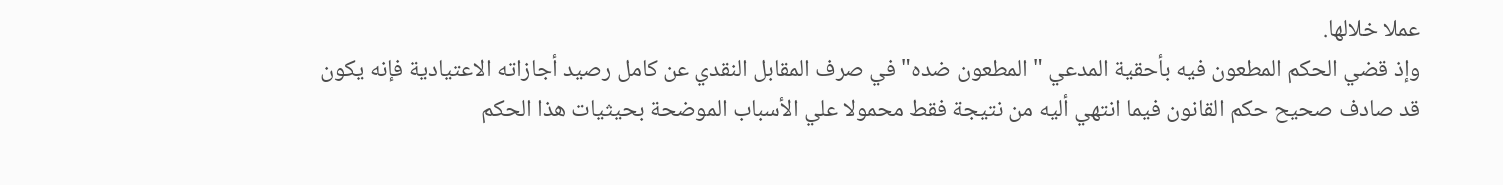عملا خلالها.
وإذ قضي الحكم المطعون فيه بأحقية المدعي " المطعون ضده" في صرف المقابل النقدي عن كامل رصيد أجازاته الاعتيادية فإنه يكون قد صادف صحيح حكم القانون فيما انتهي أليه من نتيجة فقط محمولا علي الأسباب الموضحة بحيثيات هذا الحكم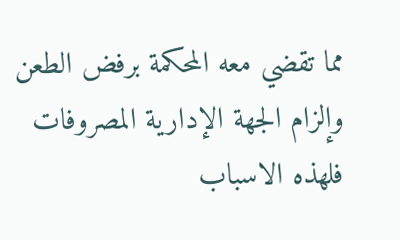مما تقضي معه المحكمة برفض الطعن وإلزام الجهة الإدارية المصروفات
فلهذه الاسباب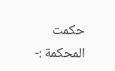حكمت المحكمة :-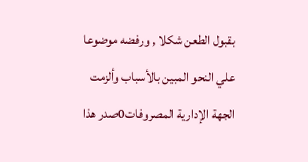بقبول الطعن شكلا , ورفضه موضوعا علي النحو المبين بالأسباب وألزمت الجهة الإدارية المصروفات0صدر هذا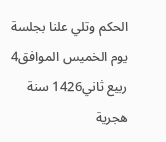الحكم وتلي علنا بجلسة يوم الخميس الموافق4 ربيع ثاني1426 سنة هجرية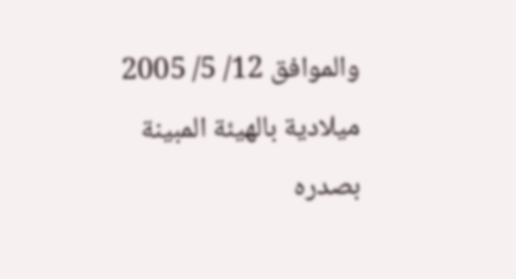والموافق 12/ 5/ 2005 ميلادية بالهيئة المبينة بصدره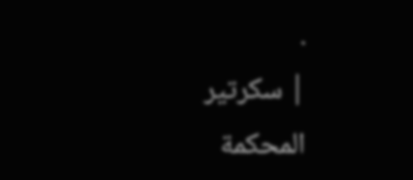.
| سكرتير المحكمة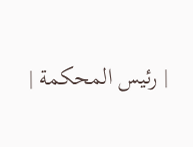| رئيس المحكمة |